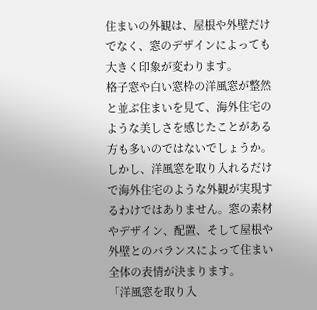住まいの外観は、屋根や外壁だけでなく、窓のデザインによっても大きく印象が変わります。
格子窓や白い窓枠の洋風窓が整然と並ぶ住まいを見て、海外住宅のような美しさを感じたことがある方も多いのではないでしょうか。
しかし、洋風窓を取り入れるだけで海外住宅のような外観が実現するわけではありません。窓の素材やデザイン、配置、そして屋根や外壁とのバランスによって住まい全体の表情が決まります。
「洋風窓を取り入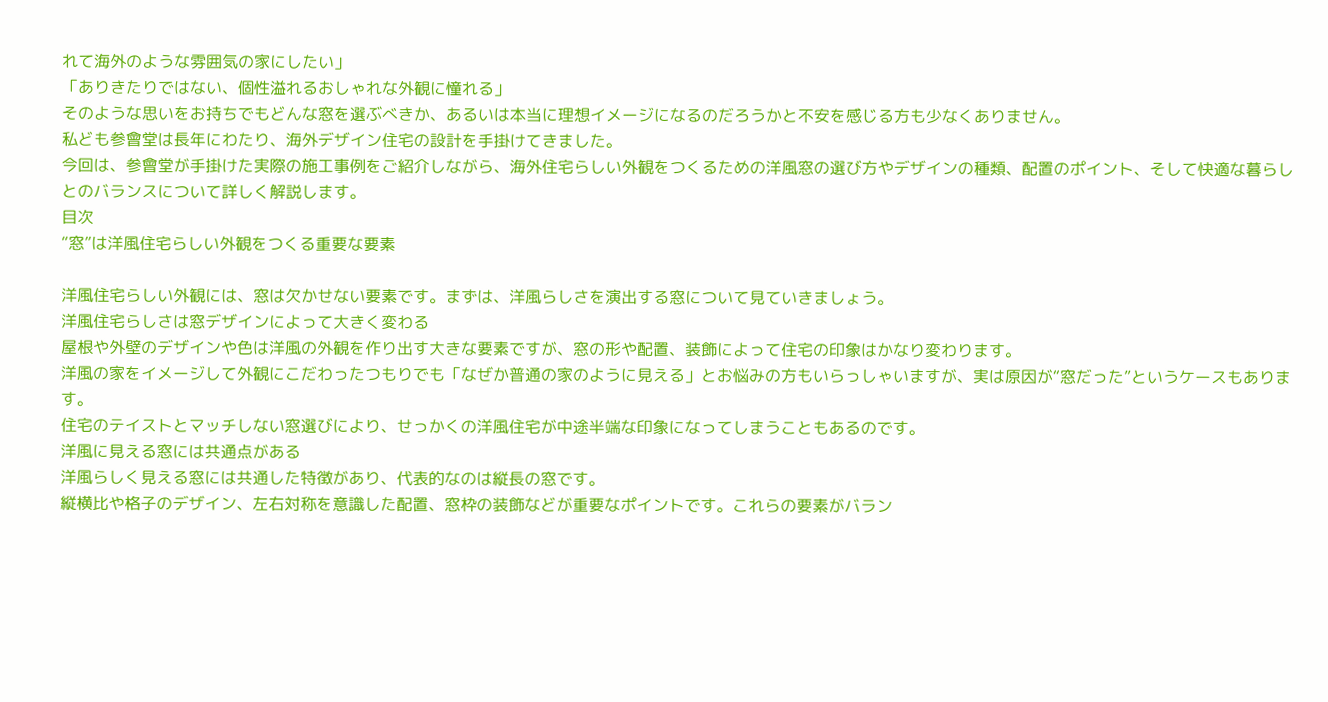れて海外のような雰囲気の家にしたい」
「ありきたりではない、個性溢れるおしゃれな外観に憧れる」
そのような思いをお持ちでもどんな窓を選ぶべきか、あるいは本当に理想イメージになるのだろうかと不安を感じる方も少なくありません。
私ども参會堂は長年にわたり、海外デザイン住宅の設計を手掛けてきました。
今回は、参會堂が手掛けた実際の施工事例をご紹介しながら、海外住宅らしい外観をつくるための洋風窓の選び方やデザインの種類、配置のポイント、そして快適な暮らしとのバランスについて詳しく解説します。
目次
“窓”は洋風住宅らしい外観をつくる重要な要素

洋風住宅らしい外観には、窓は欠かせない要素です。まずは、洋風らしさを演出する窓について見ていきましょう。
洋風住宅らしさは窓デザインによって大きく変わる
屋根や外壁のデザインや色は洋風の外観を作り出す大きな要素ですが、窓の形や配置、装飾によって住宅の印象はかなり変わります。
洋風の家をイメージして外観にこだわったつもりでも「なぜか普通の家のように見える」とお悩みの方もいらっしゃいますが、実は原因が“窓だった”というケースもあります。
住宅のテイストとマッチしない窓選びにより、せっかくの洋風住宅が中途半端な印象になってしまうこともあるのです。
洋風に見える窓には共通点がある
洋風らしく見える窓には共通した特徴があり、代表的なのは縦長の窓です。
縦横比や格子のデザイン、左右対称を意識した配置、窓枠の装飾などが重要なポイントです。これらの要素がバラン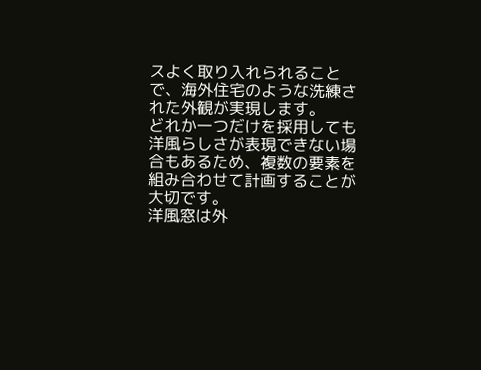スよく取り入れられることで、海外住宅のような洗練された外観が実現します。
どれか一つだけを採用しても洋風らしさが表現できない場合もあるため、複数の要素を組み合わせて計画することが大切です。
洋風窓は外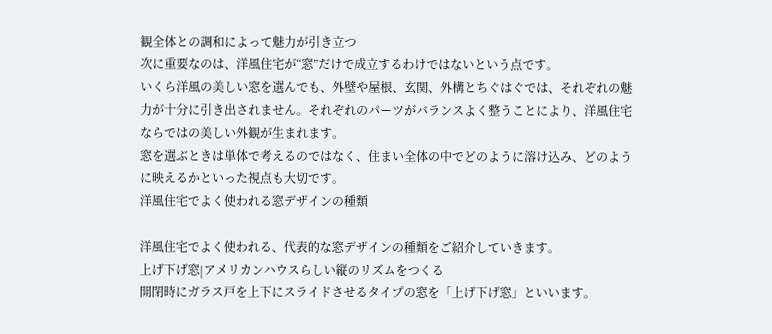観全体との調和によって魅力が引き立つ
次に重要なのは、洋風住宅が“窓”だけで成立するわけではないという点です。
いくら洋風の美しい窓を選んでも、外壁や屋根、玄関、外構とちぐはぐでは、それぞれの魅力が十分に引き出されません。それぞれのパーツがバランスよく整うことにより、洋風住宅ならではの美しい外観が生まれます。
窓を選ぶときは単体で考えるのではなく、住まい全体の中でどのように溶け込み、どのように映えるかといった視点も大切です。
洋風住宅でよく使われる窓デザインの種類

洋風住宅でよく使われる、代表的な窓デザインの種類をご紹介していきます。
上げ下げ窓|アメリカンハウスらしい縦のリズムをつくる
開閉時にガラス戸を上下にスライドさせるタイプの窓を「上げ下げ窓」といいます。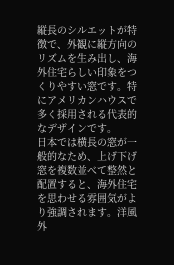縦長のシルエットが特徴で、外観に縦方向のリズムを生み出し、海外住宅らしい印象をつくりやすい窓です。特にアメリカンハウスで多く採用される代表的なデザインです。
日本では横長の窓が一般的なため、上げ下げ窓を複数並べて整然と配置すると、海外住宅を思わせる雰囲気がより強調されます。洋風外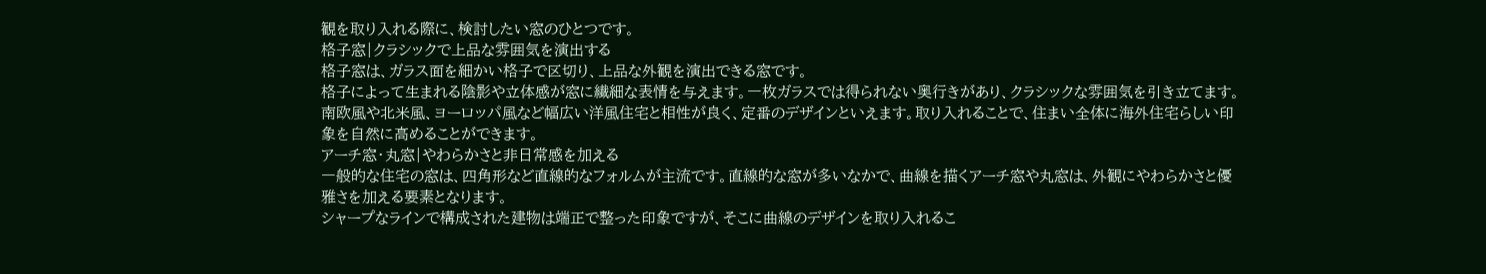観を取り入れる際に、検討したい窓のひとつです。
格子窓|クラシックで上品な雰囲気を演出する
格子窓は、ガラス面を細かい格子で区切り、上品な外観を演出できる窓です。
格子によって生まれる陰影や立体感が窓に繊細な表情を与えます。一枚ガラスでは得られない奥行きがあり、クラシックな雰囲気を引き立てます。
南欧風や北米風、ヨーロッパ風など幅広い洋風住宅と相性が良く、定番のデザインといえます。取り入れることで、住まい全体に海外住宅らしい印象を自然に高めることができます。
アーチ窓・丸窓|やわらかさと非日常感を加える
一般的な住宅の窓は、四角形など直線的なフォルムが主流です。直線的な窓が多いなかで、曲線を描くアーチ窓や丸窓は、外観にやわらかさと優雅さを加える要素となります。
シャープなラインで構成された建物は端正で整った印象ですが、そこに曲線のデザインを取り入れるこ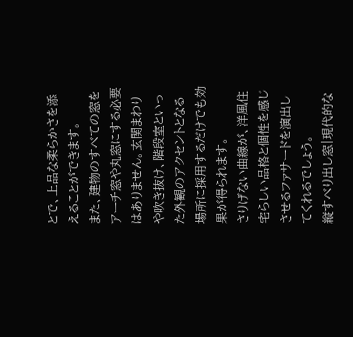とで、上品な柔らかさを添えることができます。
また、建物のすべての窓をアーチ窓や丸窓にする必要はありません。玄関まわりや吹き抜け、階段室といった外観のアクセントとなる場所に採用するだけでも効果が得られます。
さりげない曲線が、洋風住宅らしい品格と個性を感じさせるファサードを演出してくれるでしょう。
縦すべり出し窓|現代的な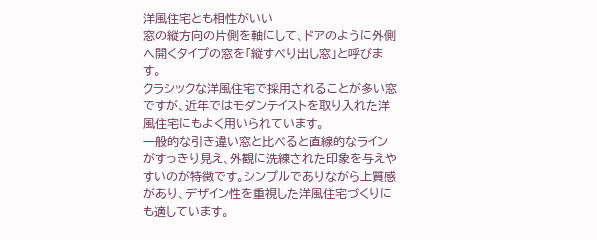洋風住宅とも相性がいい
窓の縦方向の片側を軸にして、ドアのように外側へ開くタイプの窓を「縦すべり出し窓」と呼びます。
クラシックな洋風住宅で採用されることが多い窓ですが、近年ではモダンテイストを取り入れた洋風住宅にもよく用いられています。
一般的な引き違い窓と比べると直線的なラインがすっきり見え、外観に洗練された印象を与えやすいのが特徴です。シンプルでありながら上質感があり、デザイン性を重視した洋風住宅づくりにも適しています。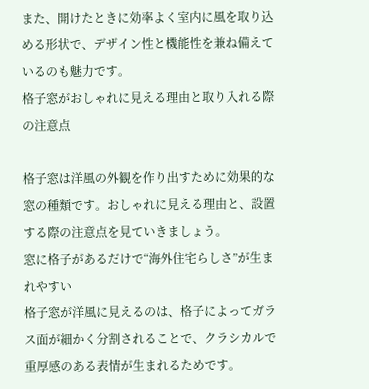また、開けたときに効率よく室内に風を取り込める形状で、デザイン性と機能性を兼ね備えているのも魅力です。
格子窓がおしゃれに見える理由と取り入れる際の注意点

格子窓は洋風の外観を作り出すために効果的な窓の種類です。おしゃれに見える理由と、設置する際の注意点を見ていきましょう。
窓に格子があるだけで“海外住宅らしさ”が生まれやすい
格子窓が洋風に見えるのは、格子によってガラス面が細かく分割されることで、クラシカルで重厚感のある表情が生まれるためです。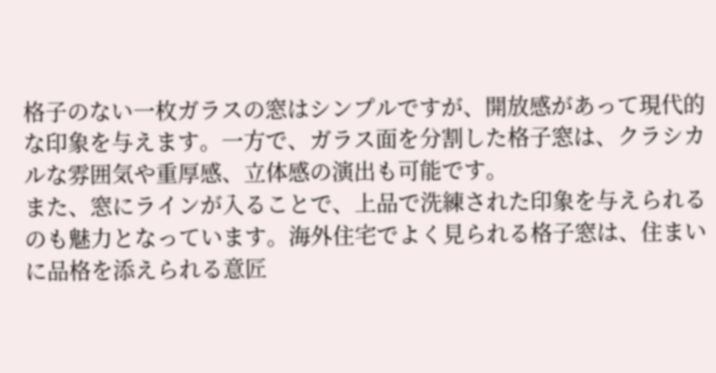格子のない一枚ガラスの窓はシンプルですが、開放感があって現代的な印象を与えます。一方で、ガラス面を分割した格子窓は、クラシカルな雰囲気や重厚感、立体感の演出も可能です。
また、窓にラインが入ることで、上品で洗練された印象を与えられるのも魅力となっています。海外住宅でよく見られる格子窓は、住まいに品格を添えられる意匠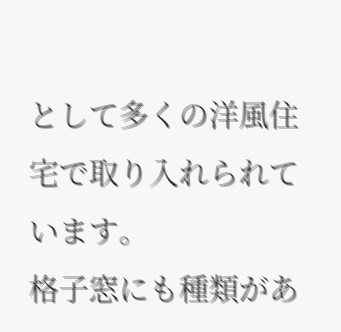として多くの洋風住宅で取り入れられています。
格子窓にも種類があ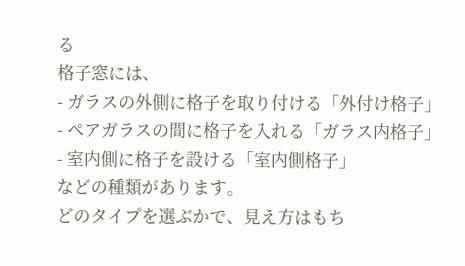る
格子窓には、
- ガラスの外側に格子を取り付ける「外付け格子」
- ペアガラスの間に格子を入れる「ガラス内格子」
- 室内側に格子を設ける「室内側格子」
などの種類があります。
どのタイプを選ぶかで、見え方はもち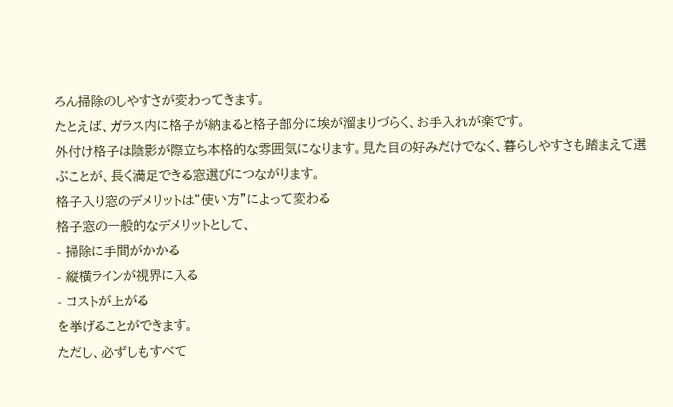ろん掃除のしやすさが変わってきます。
たとえば、ガラス内に格子が納まると格子部分に埃が溜まりづらく、お手入れが楽です。
外付け格子は陰影が際立ち本格的な雰囲気になります。見た目の好みだけでなく、暮らしやすさも踏まえて選ぶことが、長く満足できる窓選びにつながります。
格子入り窓のデメリットは“使い方”によって変わる
格子窓の一般的なデメリットとして、
- 掃除に手間がかかる
- 縦横ラインが視界に入る
- コストが上がる
を挙げることができます。
ただし、必ずしもすべて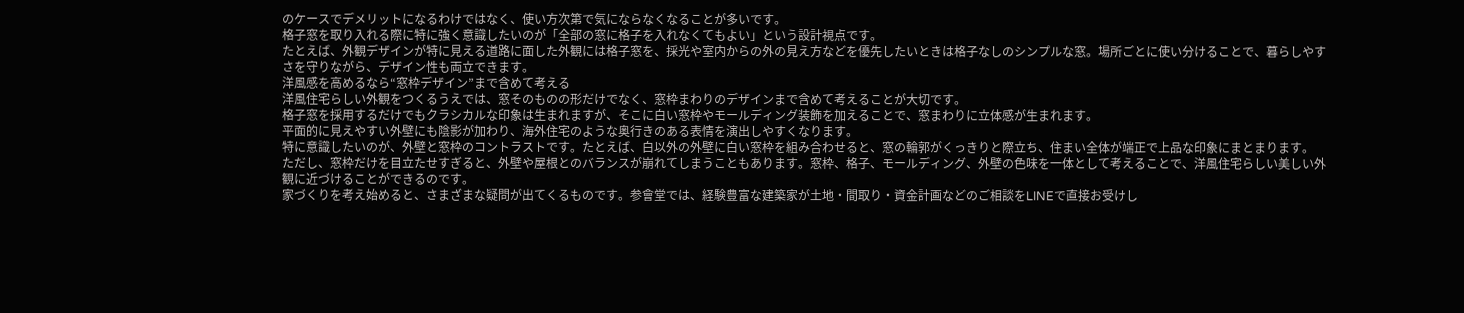のケースでデメリットになるわけではなく、使い方次第で気にならなくなることが多いです。
格子窓を取り入れる際に特に強く意識したいのが「全部の窓に格子を入れなくてもよい」という設計視点です。
たとえば、外観デザインが特に見える道路に面した外観には格子窓を、採光や室内からの外の見え方などを優先したいときは格子なしのシンプルな窓。場所ごとに使い分けることで、暮らしやすさを守りながら、デザイン性も両立できます。
洋風感を高めるなら“窓枠デザイン”まで含めて考える
洋風住宅らしい外観をつくるうえでは、窓そのものの形だけでなく、窓枠まわりのデザインまで含めて考えることが大切です。
格子窓を採用するだけでもクラシカルな印象は生まれますが、そこに白い窓枠やモールディング装飾を加えることで、窓まわりに立体感が生まれます。
平面的に見えやすい外壁にも陰影が加わり、海外住宅のような奥行きのある表情を演出しやすくなります。
特に意識したいのが、外壁と窓枠のコントラストです。たとえば、白以外の外壁に白い窓枠を組み合わせると、窓の輪郭がくっきりと際立ち、住まい全体が端正で上品な印象にまとまります。
ただし、窓枠だけを目立たせすぎると、外壁や屋根とのバランスが崩れてしまうこともあります。窓枠、格子、モールディング、外壁の色味を一体として考えることで、洋風住宅らしい美しい外観に近づけることができるのです。
家づくりを考え始めると、さまざまな疑問が出てくるものです。参會堂では、経験豊富な建築家が土地・間取り・資金計画などのご相談をLINEで直接お受けし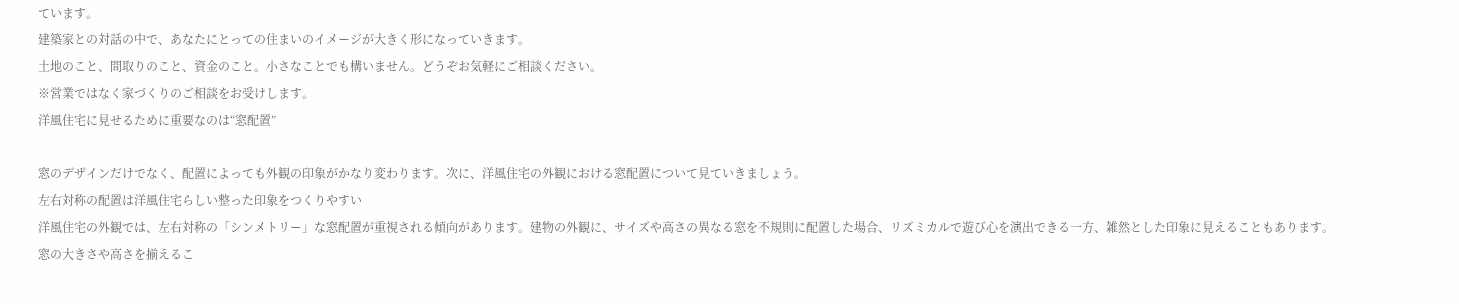ています。
建築家との対話の中で、あなたにとっての住まいのイメージが大きく形になっていきます。
土地のこと、間取りのこと、資金のこと。小さなことでも構いません。どうぞお気軽にご相談ください。
※営業ではなく家づくりのご相談をお受けします。
洋風住宅に見せるために重要なのは“窓配置”

窓のデザインだけでなく、配置によっても外観の印象がかなり変わります。次に、洋風住宅の外観における窓配置について見ていきましょう。
左右対称の配置は洋風住宅らしい整った印象をつくりやすい
洋風住宅の外観では、左右対称の「シンメトリー」な窓配置が重視される傾向があります。建物の外観に、サイズや高さの異なる窓を不規則に配置した場合、リズミカルで遊び心を演出できる一方、雑然とした印象に見えることもあります。
窓の大きさや高さを揃えるこ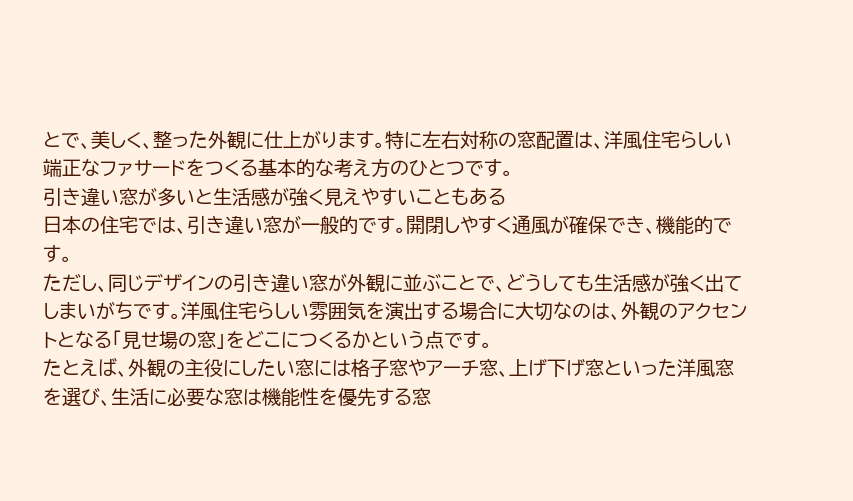とで、美しく、整った外観に仕上がります。特に左右対称の窓配置は、洋風住宅らしい端正なファサードをつくる基本的な考え方のひとつです。
引き違い窓が多いと生活感が強く見えやすいこともある
日本の住宅では、引き違い窓が一般的です。開閉しやすく通風が確保でき、機能的です。
ただし、同じデザインの引き違い窓が外観に並ぶことで、どうしても生活感が強く出てしまいがちです。洋風住宅らしい雰囲気を演出する場合に大切なのは、外観のアクセントとなる「見せ場の窓」をどこにつくるかという点です。
たとえば、外観の主役にしたい窓には格子窓やアーチ窓、上げ下げ窓といった洋風窓を選び、生活に必要な窓は機能性を優先する窓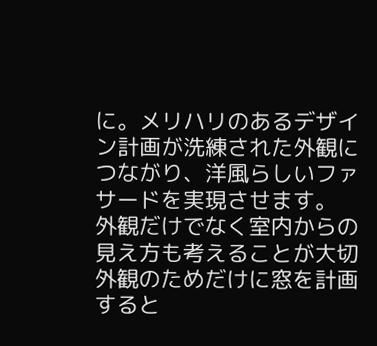に。メリハリのあるデザイン計画が洗練された外観につながり、洋風らしいファサードを実現させます。
外観だけでなく室内からの見え方も考えることが大切
外観のためだけに窓を計画すると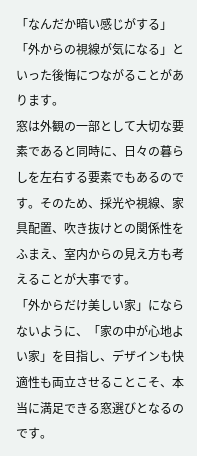「なんだか暗い感じがする」「外からの視線が気になる」といった後悔につながることがあります。
窓は外観の一部として大切な要素であると同時に、日々の暮らしを左右する要素でもあるのです。そのため、採光や視線、家具配置、吹き抜けとの関係性をふまえ、室内からの見え方も考えることが大事です。
「外からだけ美しい家」にならないように、「家の中が心地よい家」を目指し、デザインも快適性も両立させることこそ、本当に満足できる窓選びとなるのです。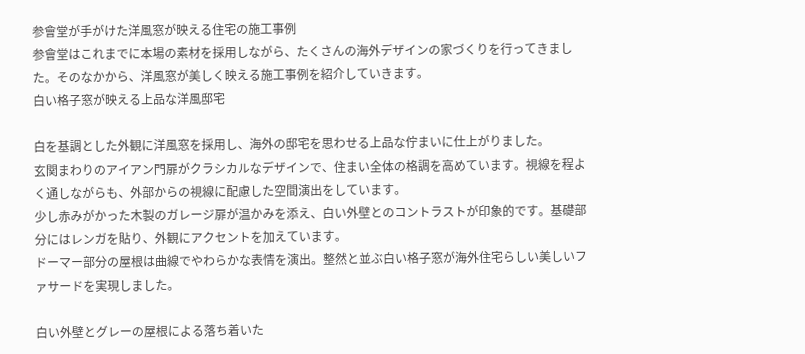参會堂が手がけた洋風窓が映える住宅の施工事例
参會堂はこれまでに本場の素材を採用しながら、たくさんの海外デザインの家づくりを行ってきました。そのなかから、洋風窓が美しく映える施工事例を紹介していきます。
白い格子窓が映える上品な洋風邸宅

白を基調とした外観に洋風窓を採用し、海外の邸宅を思わせる上品な佇まいに仕上がりました。
玄関まわりのアイアン門扉がクラシカルなデザインで、住まい全体の格調を高めています。視線を程よく通しながらも、外部からの視線に配慮した空間演出をしています。
少し赤みがかった木製のガレージ扉が温かみを添え、白い外壁とのコントラストが印象的です。基礎部分にはレンガを貼り、外観にアクセントを加えています。
ドーマー部分の屋根は曲線でやわらかな表情を演出。整然と並ぶ白い格子窓が海外住宅らしい美しいファサードを実現しました。

白い外壁とグレーの屋根による落ち着いた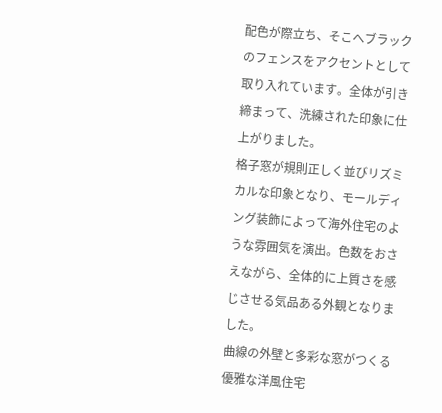配色が際立ち、そこへブラックのフェンスをアクセントとして取り入れています。全体が引き締まって、洗練された印象に仕上がりました。
格子窓が規則正しく並びリズミカルな印象となり、モールディング装飾によって海外住宅のような雰囲気を演出。色数をおさえながら、全体的に上質さを感じさせる気品ある外観となりました。
曲線の外壁と多彩な窓がつくる優雅な洋風住宅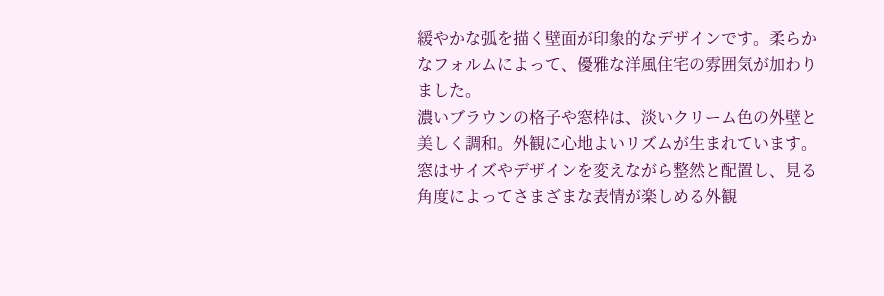緩やかな弧を描く壁面が印象的なデザインです。柔らかなフォルムによって、優雅な洋風住宅の雰囲気が加わりました。
濃いブラウンの格子や窓枠は、淡いクリーム色の外壁と美しく調和。外観に心地よいリズムが生まれています。
窓はサイズやデザインを変えながら整然と配置し、見る角度によってさまざまな表情が楽しめる外観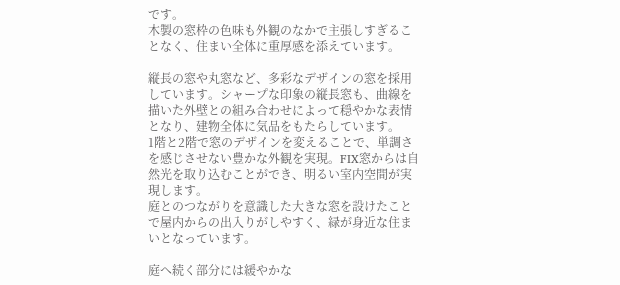です。
木製の窓枠の色味も外観のなかで主張しすぎることなく、住まい全体に重厚感を添えています。

縦長の窓や丸窓など、多彩なデザインの窓を採用しています。シャープな印象の縦長窓も、曲線を描いた外壁との組み合わせによって穏やかな表情となり、建物全体に気品をもたらしています。
1階と2階で窓のデザインを変えることで、単調さを感じさせない豊かな外観を実現。FIX窓からは自然光を取り込むことができ、明るい室内空間が実現します。
庭とのつながりを意識した大きな窓を設けたことで屋内からの出入りがしやすく、緑が身近な住まいとなっています。

庭へ続く部分には緩やかな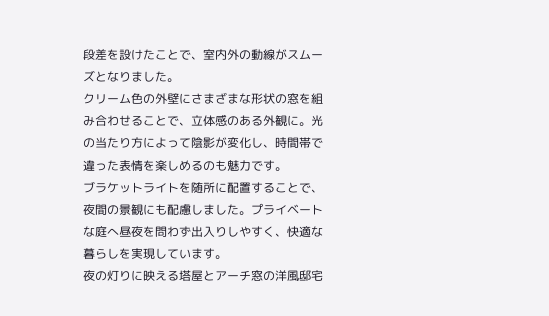段差を設けたことで、室内外の動線がスムーズとなりました。
クリーム色の外壁にさまざまな形状の窓を組み合わせることで、立体感のある外観に。光の当たり方によって陰影が変化し、時間帯で違った表情を楽しめるのも魅力です。
ブラケットライトを随所に配置することで、夜間の景観にも配慮しました。プライベートな庭へ昼夜を問わず出入りしやすく、快適な暮らしを実現しています。
夜の灯りに映える塔屋とアーチ窓の洋風邸宅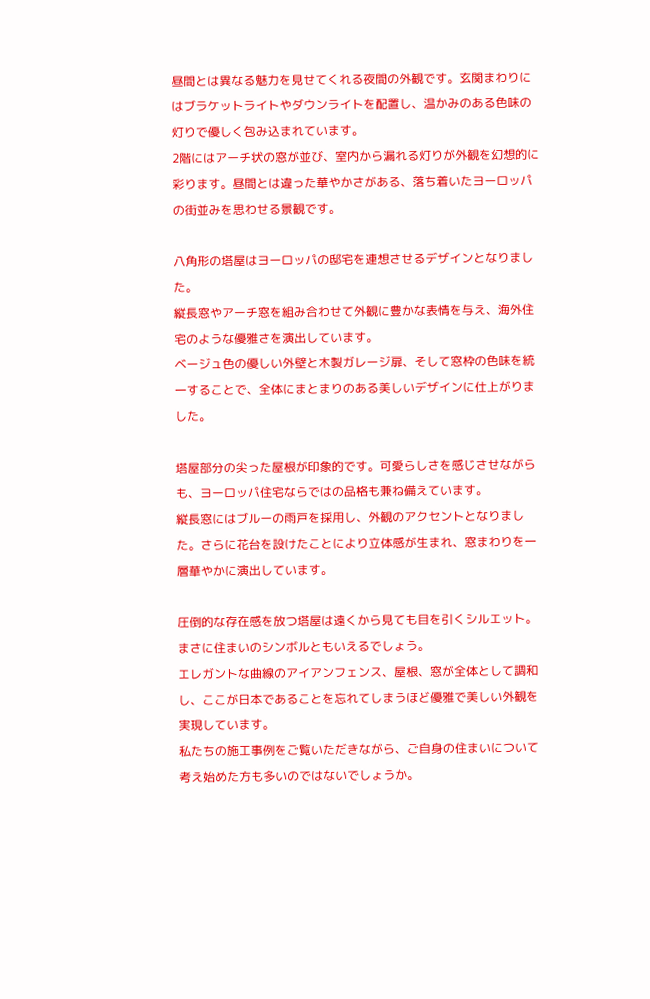昼間とは異なる魅力を見せてくれる夜間の外観です。玄関まわりにはブラケットライトやダウンライトを配置し、温かみのある色味の灯りで優しく包み込まれています。
2階にはアーチ状の窓が並び、室内から漏れる灯りが外観を幻想的に彩ります。昼間とは違った華やかさがある、落ち着いたヨーロッパの街並みを思わせる景観です。

八角形の塔屋はヨーロッパの邸宅を連想させるデザインとなりました。
縦長窓やアーチ窓を組み合わせて外観に豊かな表情を与え、海外住宅のような優雅さを演出しています。
ベージュ色の優しい外壁と木製ガレージ扉、そして窓枠の色味を統一することで、全体にまとまりのある美しいデザインに仕上がりました。

塔屋部分の尖った屋根が印象的です。可愛らしさを感じさせながらも、ヨーロッパ住宅ならではの品格も兼ね備えています。
縦長窓にはブルーの雨戸を採用し、外観のアクセントとなりました。さらに花台を設けたことにより立体感が生まれ、窓まわりを一層華やかに演出しています。

圧倒的な存在感を放つ塔屋は遠くから見ても目を引くシルエット。まさに住まいのシンボルともいえるでしょう。
エレガントな曲線のアイアンフェンス、屋根、窓が全体として調和し、ここが日本であることを忘れてしまうほど優雅で美しい外観を実現しています。
私たちの施工事例をご覧いただきながら、ご自身の住まいについて考え始めた方も多いのではないでしょうか。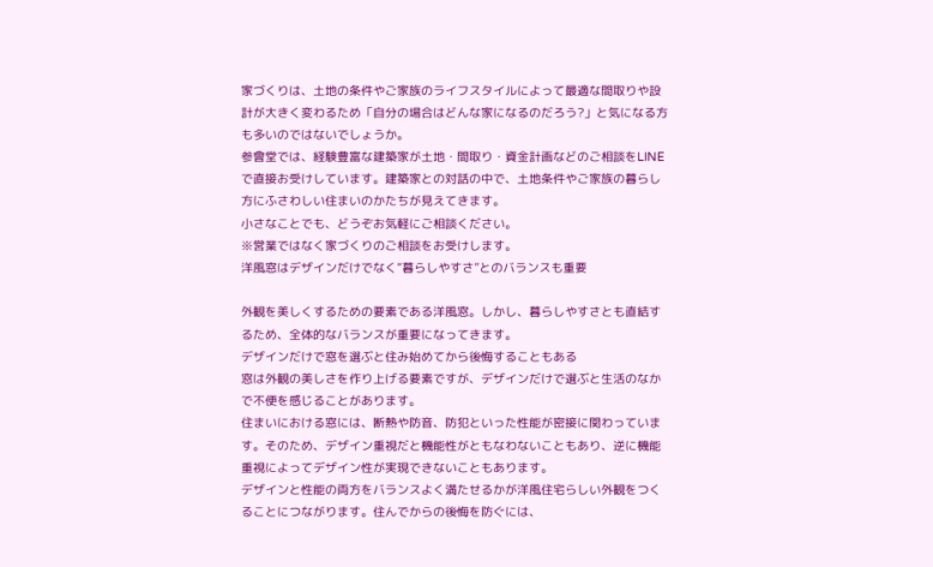家づくりは、土地の条件やご家族のライフスタイルによって最適な間取りや設計が大きく変わるため「自分の場合はどんな家になるのだろう?」と気になる方も多いのではないでしょうか。
参會堂では、経験豊富な建築家が土地・間取り・資金計画などのご相談をLINEで直接お受けしています。建築家との対話の中で、土地条件やご家族の暮らし方にふさわしい住まいのかたちが見えてきます。
小さなことでも、どうぞお気軽にご相談ください。
※営業ではなく家づくりのご相談をお受けします。
洋風窓はデザインだけでなく“暮らしやすさ”とのバランスも重要

外観を美しくするための要素である洋風窓。しかし、暮らしやすさとも直結するため、全体的なバランスが重要になってきます。
デザインだけで窓を選ぶと住み始めてから後悔することもある
窓は外観の美しさを作り上げる要素ですが、デザインだけで選ぶと生活のなかで不便を感じることがあります。
住まいにおける窓には、断熱や防音、防犯といった性能が密接に関わっています。そのため、デザイン重視だと機能性がともなわないこともあり、逆に機能重視によってデザイン性が実現できないこともあります。
デザインと性能の両方をバランスよく満たせるかが洋風住宅らしい外観をつくることにつながります。住んでからの後悔を防ぐには、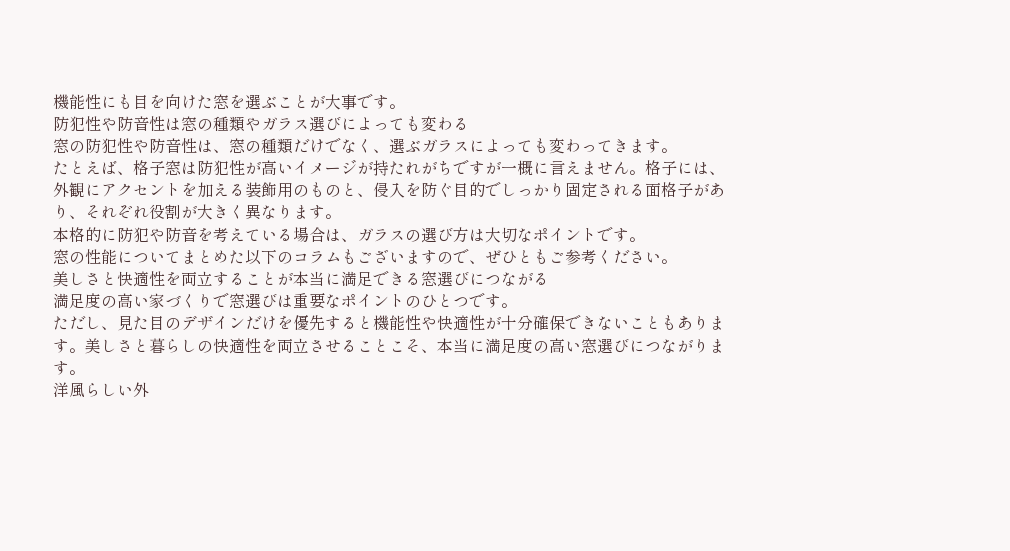機能性にも目を向けた窓を選ぶことが大事です。
防犯性や防音性は窓の種類やガラス選びによっても変わる
窓の防犯性や防音性は、窓の種類だけでなく、選ぶガラスによっても変わってきます。
たとえば、格子窓は防犯性が高いイメージが持たれがちですが一概に言えません。格子には、外観にアクセントを加える装飾用のものと、侵入を防ぐ目的でしっかり固定される面格子があり、それぞれ役割が大きく異なります。
本格的に防犯や防音を考えている場合は、ガラスの選び方は大切なポイントです。
窓の性能についてまとめた以下のコラムもございますので、ぜひともご参考ください。
美しさと快適性を両立することが本当に満足できる窓選びにつながる
満足度の高い家づくりで窓選びは重要なポイントのひとつです。
ただし、見た目のデザインだけを優先すると機能性や快適性が十分確保できないこともあります。美しさと暮らしの快適性を両立させることこそ、本当に満足度の高い窓選びにつながります。
洋風らしい外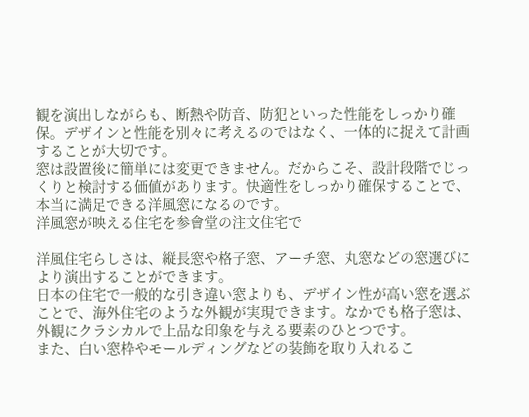観を演出しながらも、断熱や防音、防犯といった性能をしっかり確保。デザインと性能を別々に考えるのではなく、一体的に捉えて計画することが大切です。
窓は設置後に簡単には変更できません。だからこそ、設計段階でじっくりと検討する価値があります。快適性をしっかり確保することで、本当に満足できる洋風窓になるのです。
洋風窓が映える住宅を参會堂の注文住宅で

洋風住宅らしさは、縦長窓や格子窓、アーチ窓、丸窓などの窓選びにより演出することができます。
日本の住宅で一般的な引き違い窓よりも、デザイン性が高い窓を選ぶことで、海外住宅のような外観が実現できます。なかでも格子窓は、外観にクラシカルで上品な印象を与える要素のひとつです。
また、白い窓枠やモールディングなどの装飾を取り入れるこ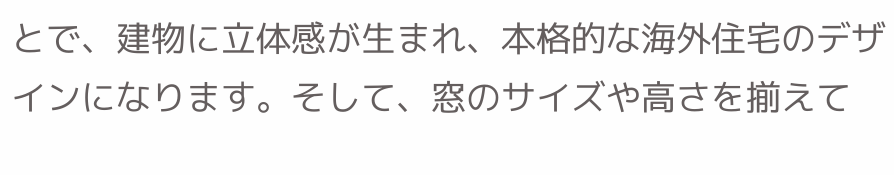とで、建物に立体感が生まれ、本格的な海外住宅のデザインになります。そして、窓のサイズや高さを揃えて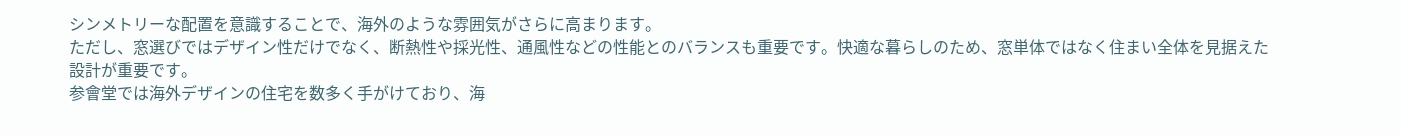シンメトリーな配置を意識することで、海外のような雰囲気がさらに高まります。
ただし、窓選びではデザイン性だけでなく、断熱性や採光性、通風性などの性能とのバランスも重要です。快適な暮らしのため、窓単体ではなく住まい全体を見据えた設計が重要です。
参會堂では海外デザインの住宅を数多く手がけており、海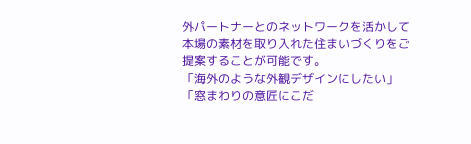外パートナーとのネットワークを活かして本場の素材を取り入れた住まいづくりをご提案することが可能です。
「海外のような外観デザインにしたい」「窓まわりの意匠にこだ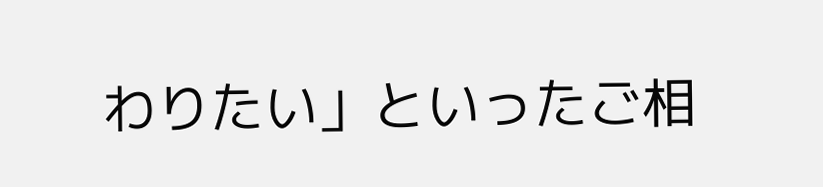わりたい」といったご相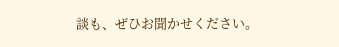談も、ぜひお聞かせください。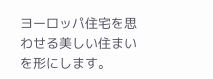ヨーロッパ住宅を思わせる美しい住まいを形にします。